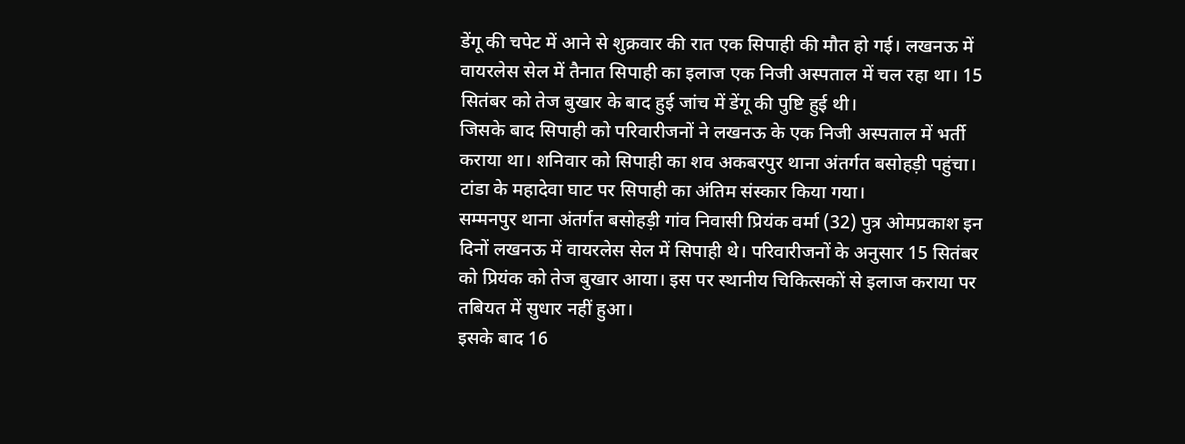डेंगू की चपेट में आने से शुक्रवार की रात एक सिपाही की मौत हो गई। लखनऊ में वायरलेस सेल में तैनात सिपाही का इलाज एक निजी अस्पताल में चल रहा था। 15 सितंबर को तेज बुखार के बाद हुई जांच में डेंगू की पुष्टि हुई थी।
जिसके बाद सिपाही को परिवारीजनों ने लखनऊ के एक निजी अस्पताल में भर्ती कराया था। शनिवार को सिपाही का शव अकबरपुर थाना अंतर्गत बसोहड़ी पहुंचा। टांडा के महादेवा घाट पर सिपाही का अंतिम संस्कार किया गया।
सम्मनपुर थाना अंतर्गत बसोहड़ी गांव निवासी प्रियंक वर्मा (32) पुत्र ओमप्रकाश इन दिनों लखनऊ में वायरलेस सेल में सिपाही थे। परिवारीजनों के अनुसार 15 सितंबर को प्रियंक को तेज बुखार आया। इस पर स्थानीय चिकित्सकों से इलाज कराया पर तबियत में सुधार नहीं हुआ।
इसके बाद 16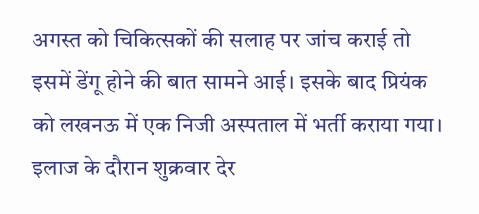अगस्त को चिकित्सकों की सलाह पर जांच कराई तो इसमें डेंगू होने की बात सामने आई। इसके बाद प्रियंक को लखनऊ में एक निजी अस्पताल में भर्ती कराया गया। इलाज के दौरान शुक्रवार देर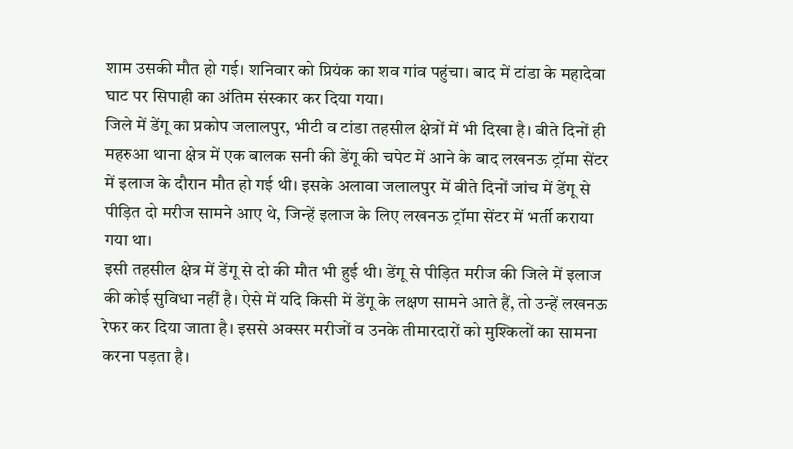शाम उसकी मौत हो गई। शनिवार को प्रियंक का शव गांव पहुंचा। बाद में टांडा के महादेवा घाट पर सिपाही का अंतिम संस्कार कर दिया गया।
जिले में डेंगू का प्रकोप जलालपुर, भीटी व टांडा तहसील क्षेत्रों में भी दिखा है। बीते दिनों ही महरुआ थाना क्षेत्र में एक बालक सनी की डेंगू की चपेट में आने के बाद लखनऊ ट्रॉमा सेंटर में इलाज के दौरान मौत हो गई थी। इसके अलावा जलालपुर में बीते दिनों जांच में डेंगू से पीड़ित दो मरीज सामने आए थे, जिन्हें इलाज के लिए लखनऊ ट्रॉमा सेंटर में भर्ती कराया गया था।
इसी तहसील क्षेत्र में डेंगू से दो की मौत भी हुई थी। डेंगू से पीड़ित मरीज की जिले में इलाज की कोई सुविधा नहीं है। ऐसे में यदि किसी में डेंगू के लक्षण सामने आते हैं, तो उन्हें लखनऊ रेफर कर दिया जाता है। इससे अक्सर मरीजों व उनके तीमारदारों को मुश्किलों का सामना करना पड़ता है।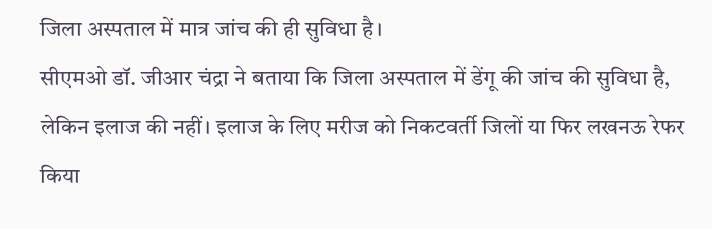जिला अस्पताल में मात्र जांच की ही सुविधा है।
सीएमओ डॉ. जीआर चंद्रा ने बताया कि जिला अस्पताल में डेंगू की जांच की सुविधा है, लेकिन इलाज की नहीं। इलाज के लिए मरीज को निकटवर्ती जिलों या फिर लखनऊ रेफर किया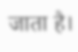जाता है।